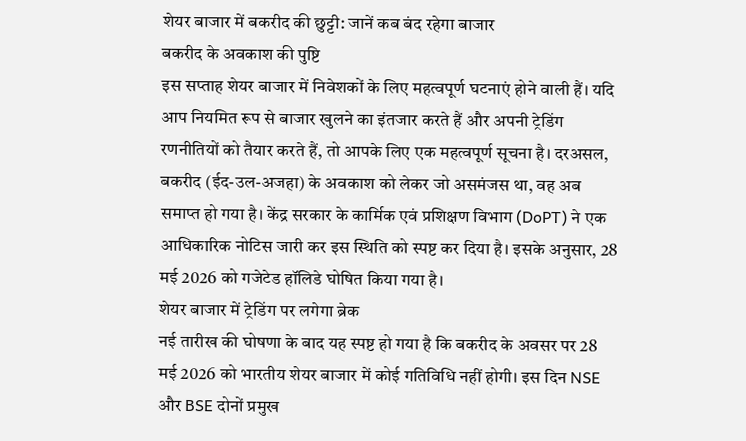शेयर बाजार में बकरीद की छुट्टी: जानें कब बंद रहेगा बाजार
बकरीद के अवकाश की पुष्टि
इस सप्ताह शेयर बाजार में निवेशकों के लिए महत्वपूर्ण घटनाएं होने वाली हैं। यदि आप नियमित रूप से बाजार खुलने का इंतजार करते हैं और अपनी ट्रेडिंग रणनीतियों को तैयार करते हैं, तो आपके लिए एक महत्वपूर्ण सूचना है। दरअसल, बकरीद (ईद-उल-अजहा) के अवकाश को लेकर जो असमंजस था, वह अब समाप्त हो गया है। केंद्र सरकार के कार्मिक एवं प्रशिक्षण विभाग (DoPT) ने एक आधिकारिक नोटिस जारी कर इस स्थिति को स्पष्ट कर दिया है। इसके अनुसार, 28 मई 2026 को गजेटेड हॉलिडे घोषित किया गया है।
शेयर बाजार में ट्रेडिंग पर लगेगा ब्रेक
नई तारीख की घोषणा के बाद यह स्पष्ट हो गया है कि बकरीद के अवसर पर 28 मई 2026 को भारतीय शेयर बाजार में कोई गतिविधि नहीं होगी। इस दिन NSE और BSE दोनों प्रमुख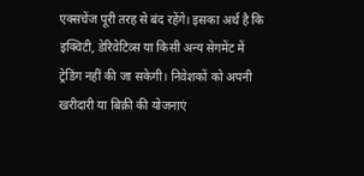एक्सचेंज पूरी तरह से बंद रहेंगे। इसका अर्थ है कि इक्विटी, डेरिवेटिव्स या किसी अन्य सेगमेंट में ट्रेडिंग नहीं की जा सकेगी। निवेशकों को अपनी खरीदारी या बिक्री की योजनाएं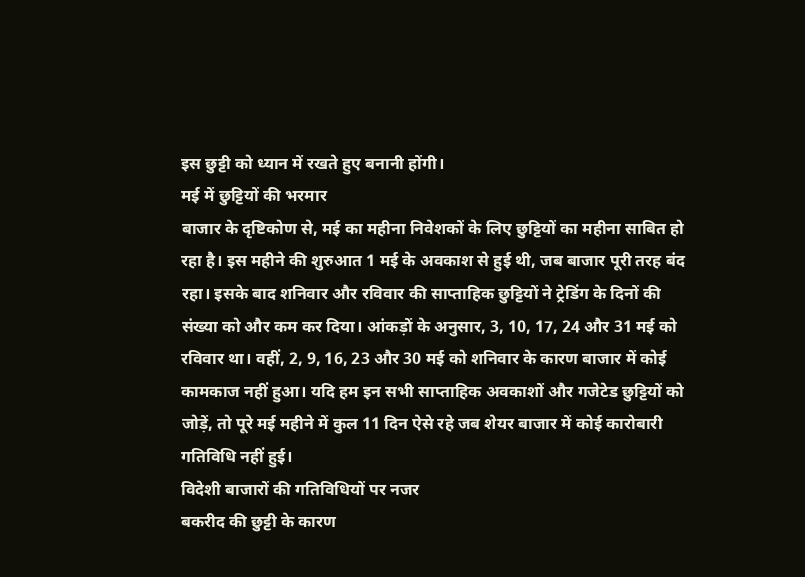इस छुट्टी को ध्यान में रखते हुए बनानी होंगी।
मई में छुट्टियों की भरमार
बाजार के दृष्टिकोण से, मई का महीना निवेशकों के लिए छुट्टियों का महीना साबित हो रहा है। इस महीने की शुरुआत 1 मई के अवकाश से हुई थी, जब बाजार पूरी तरह बंद रहा। इसके बाद शनिवार और रविवार की साप्ताहिक छुट्टियों ने ट्रेडिंग के दिनों की संख्या को और कम कर दिया। आंकड़ों के अनुसार, 3, 10, 17, 24 और 31 मई को रविवार था। वहीं, 2, 9, 16, 23 और 30 मई को शनिवार के कारण बाजार में कोई कामकाज नहीं हुआ। यदि हम इन सभी साप्ताहिक अवकाशों और गजेटेड छुट्टियों को जोड़ें, तो पूरे मई महीने में कुल 11 दिन ऐसे रहे जब शेयर बाजार में कोई कारोबारी गतिविधि नहीं हुई।
विदेशी बाजारों की गतिविधियों पर नजर
बकरीद की छुट्टी के कारण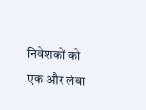निवेशकों को एक और लंबा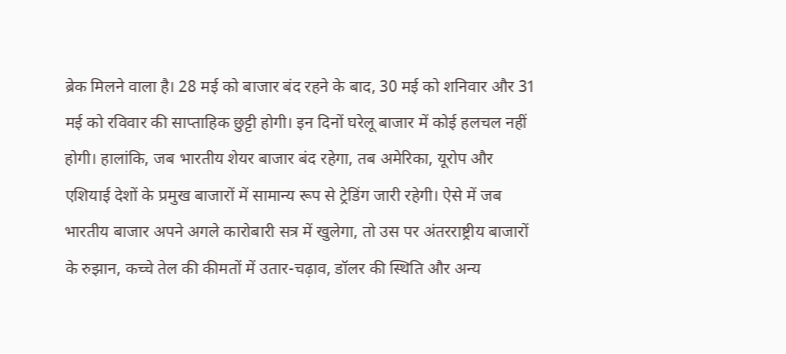ब्रेक मिलने वाला है। 28 मई को बाजार बंद रहने के बाद, 30 मई को शनिवार और 31 मई को रविवार की साप्ताहिक छुट्टी होगी। इन दिनों घरेलू बाजार में कोई हलचल नहीं होगी। हालांकि, जब भारतीय शेयर बाजार बंद रहेगा, तब अमेरिका, यूरोप और एशियाई देशों के प्रमुख बाजारों में सामान्य रूप से ट्रेडिंग जारी रहेगी। ऐसे में जब भारतीय बाजार अपने अगले कारोबारी सत्र में खुलेगा, तो उस पर अंतरराष्ट्रीय बाजारों के रुझान, कच्चे तेल की कीमतों में उतार-चढ़ाव, डॉलर की स्थिति और अन्य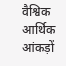वैश्विक आर्थिक आंकड़ों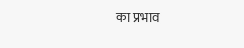का प्रभाव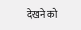देखने को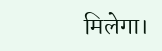मिलेगा।